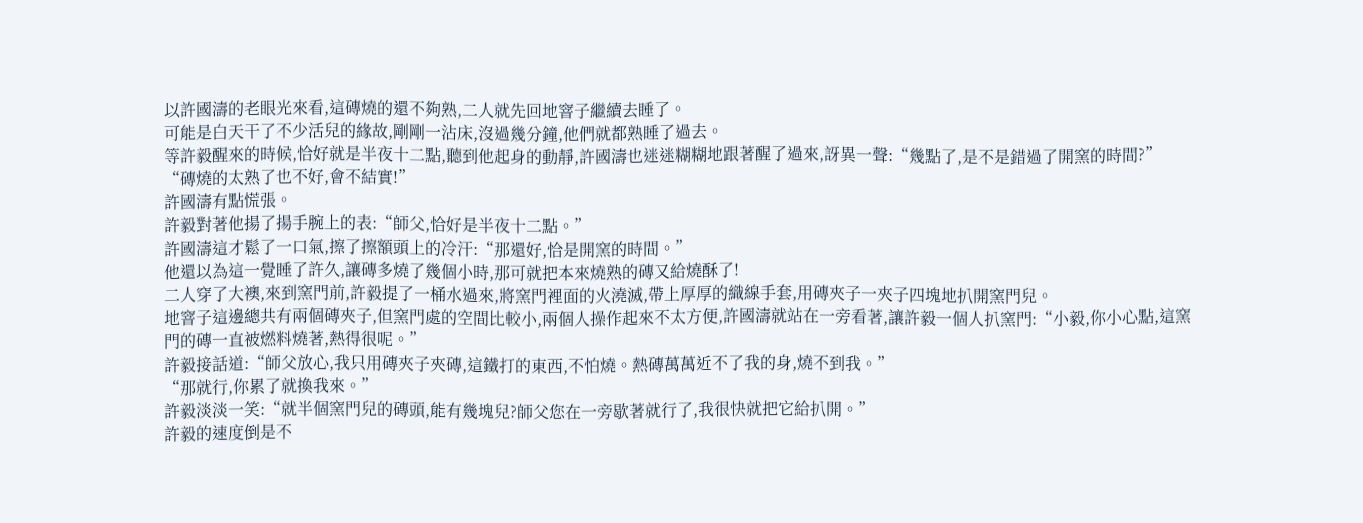以許國濤的老眼光來看,這磚燒的還不夠熟,二人就先回地窨子繼續去睡了。
可能是白天干了不少活兒的緣故,剛剛一沾床,沒過幾分鐘,他們就都熟睡了過去。
等許毅醒來的時候,恰好就是半夜十二點,聽到他起身的動靜,許國濤也迷迷糊糊地跟著醒了過來,訝異一聲:“幾點了,是不是錯過了開窯的時間?”
“磚燒的太熟了也不好,會不結實!”
許國濤有點慌張。
許毅對著他揚了揚手腕上的表:“師父,恰好是半夜十二點。”
許國濤這才鬆了一口氣,擦了擦額頭上的冷汗:“那還好,恰是開窯的時間。”
他還以為這一覺睡了許久,讓磚多燒了幾個小時,那可就把本來燒熟的磚又給燒酥了!
二人穿了大襖,來到窯門前,許毅提了一桶水過來,將窯門裡面的火澆滅,帶上厚厚的織線手套,用磚夾子一夾子四塊地扒開窯門兒。
地窨子這邊總共有兩個磚夾子,但窯門處的空間比較小,兩個人操作起來不太方便,許國濤就站在一旁看著,讓許毅一個人扒窯門:“小毅,你小心點,這窯門的磚一直被燃料燒著,熱得很呢。”
許毅接話道:“師父放心,我只用磚夾子夾磚,這鐵打的東西,不怕燒。熱磚萬萬近不了我的身,燒不到我。”
“那就行,你累了就換我來。”
許毅淡淡一笑:“就半個窯門兒的磚頭,能有幾塊兒?師父您在一旁歇著就行了,我很快就把它給扒開。”
許毅的速度倒是不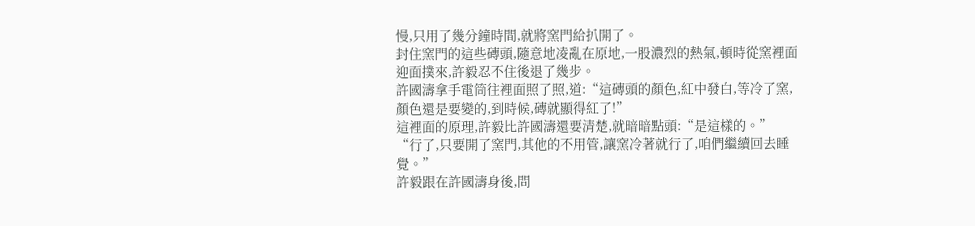慢,只用了幾分鐘時間,就將窯門給扒開了。
封住窯門的這些磚頭,隨意地凌亂在原地,一股濃烈的熱氣,頓時從窯裡面迎面撲來,許毅忍不住後退了幾步。
許國濤拿手電筒往裡面照了照,道:“這磚頭的顏色,紅中發白,等冷了窯,顏色還是要變的,到時候,磚就顯得紅了!”
這裡面的原理,許毅比許國濤還要清楚,就暗暗點頭:“是這樣的。”
“行了,只要開了窯門,其他的不用管,讓窯冷著就行了,咱們繼續回去睡覺。”
許毅跟在許國濤身後,問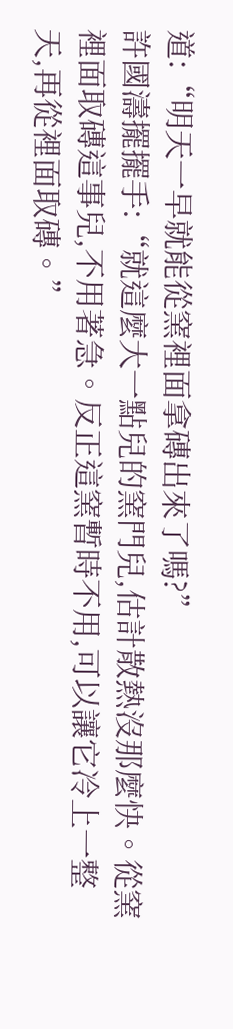道:“明天一早就能從窯裡面拿磚出來了嗎?”
許國濤擺擺手:“就這麼大一點兒的窯門兒,估計散熱沒那麼快。從窯裡面取磚這事兒,不用著急。反正這窯暫時不用,可以讓它冷上一整天,再從裡面取磚。”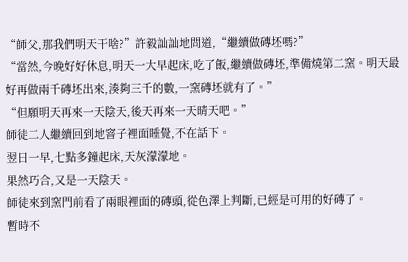“師父,那我們明天干啥?”許毅訕訕地問道,“繼續做磚坯嗎?”
“當然,今晚好好休息,明天一大早起床,吃了飯,繼續做磚坯,準備燒第二窯。明天最好再做兩千磚坯出來,湊夠三千的數,一窯磚坯就有了。”
“但願明天再來一天陰天,後天再來一天晴天吧。”
師徒二人繼續回到地窨子裡面睡覺,不在話下。
翌日一早,七點多鐘起床,天灰濛濛地。
果然巧合,又是一天陰天。
師徒來到窯門前看了兩眼裡面的磚頭,從色澤上判斷,已經是可用的好磚了。
暫時不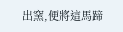出窯,便將這馬蹄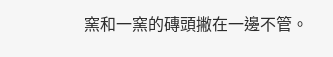窯和一窯的磚頭撇在一邊不管。